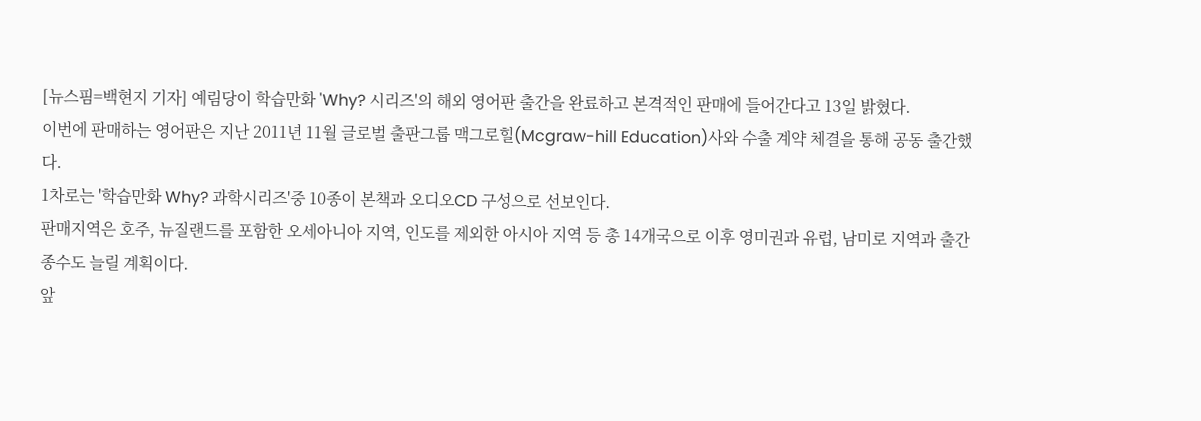[뉴스핌=백현지 기자] 예림당이 학습만화 'Why? 시리즈'의 해외 영어판 출간을 완료하고 본격적인 판매에 들어간다고 13일 밝혔다.
이번에 판매하는 영어판은 지난 2011년 11월 글로벌 출판그룹 맥그로힐(Mcgraw-hill Education)사와 수출 계약 체결을 통해 공동 출간했다.
1차로는 '학습만화 Why? 과학시리즈'중 10종이 본책과 오디오CD 구성으로 선보인다.
판매지역은 호주, 뉴질랜드를 포함한 오세아니아 지역, 인도를 제외한 아시아 지역 등 총 14개국으로 이후 영미권과 유럽, 남미로 지역과 출간 종수도 늘릴 계획이다.
앞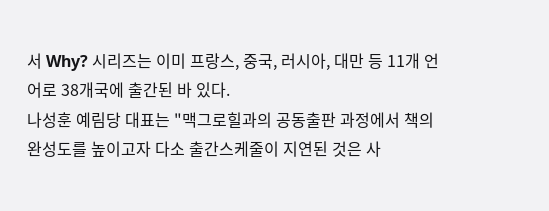서 Why? 시리즈는 이미 프랑스, 중국, 러시아, 대만 등 11개 언어로 38개국에 출간된 바 있다.
나성훈 예림당 대표는 "맥그로힐과의 공동출판 과정에서 책의 완성도를 높이고자 다소 출간스케줄이 지연된 것은 사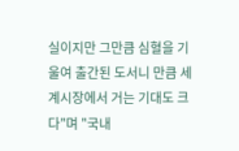실이지만 그만큼 심혈을 기울여 출간된 도서니 만큼 세계시장에서 거는 기대도 크다"며 "국내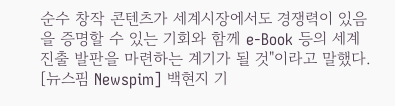순수 창작 콘텐츠가 세계시장에서도 경쟁력이 있음을 증명할 수 있는 기회와 함께 e-Book 등의 세계 진출 발판을 마련하는 계기가 될 것"이라고 말했다.
[뉴스핌 Newspim] 백현지 기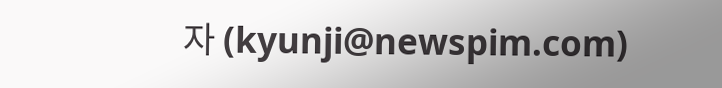자 (kyunji@newspim.com)